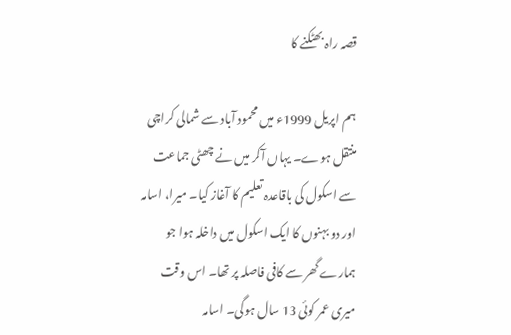قصہ راہ بھٹکنے کا

ہم اپریل 1999ء میں محمود آباد سے شمالی کراچی منتقل ہوے۔ یہاں آکر میں نے چھٹی جماعت سے اسکول کی باقاعدہ تعلیم کا آغاز کیا۔ میرا، اسامہ اور دو بہنوں کا ایک اسکول میں داخلہ ہوا جو ہمارے گھر سے کافی فاصلہ پر تھا۔ اس وقت میری عمر کوئی 13 سال ہوگی۔ اسامہ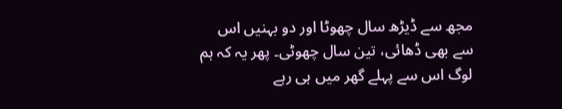مجھ سے ڈیڑھ سال چھوٹا اور دو بہنیں اس سے بھی ڈھائی، تین سال چھوٹی۔ پھر یہ کہ ہم لوگ اس سے پہلے گھر میں ہی رہے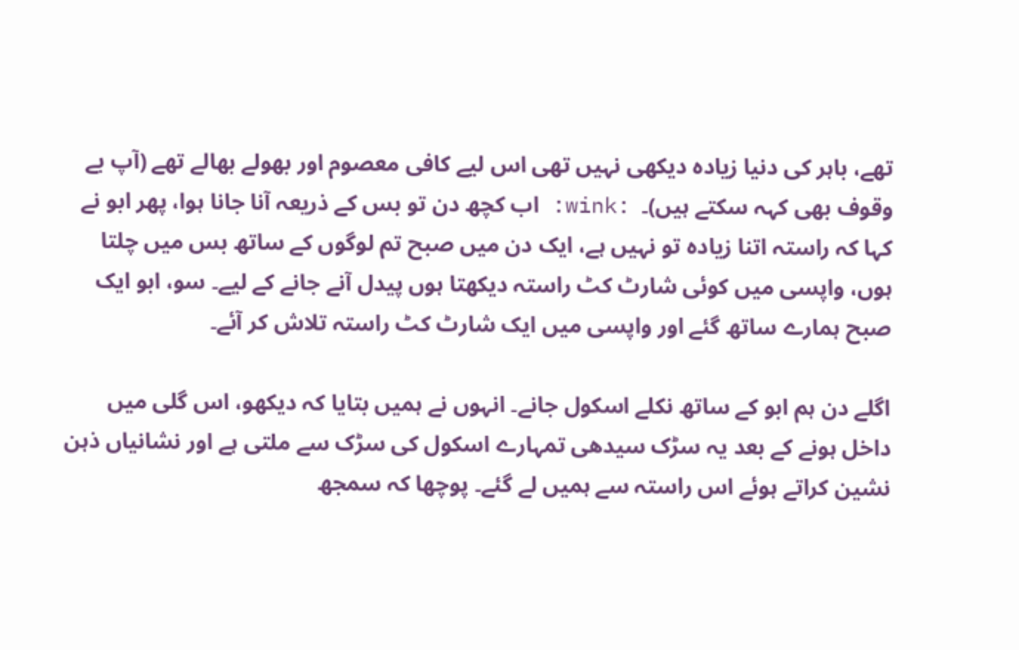تھے، باہر کی دنیا زیادہ دیکھی نہیں تھی اس لیے کافی معصوم اور بھولے بھالے تھے (آپ بے وقوف بھی کہہ سکتے ہیں)۔  :wink: اب کچھ دن تو بس کے ذریعہ آنا جانا ہوا، پھر ابو نے کہا کہ راستہ اتنا زیادہ تو نہیں ہے، ایک دن میں صبح تم لوگوں کے ساتھ بس میں چلتا ہوں، واپسی میں کوئی شارٹ کٹ راستہ دیکھتا ہوں پیدل آنے جانے کے لیے۔ سو، ابو ایک صبح ہمارے ساتھ گئے اور واپسی میں ایک شارٹ کٹ راستہ تلاش کر آئے۔

اگلے دن ہم ابو کے ساتھ نکلے اسکول جانے۔ انہوں نے ہمیں بتایا کہ دیکھو، اس گلی میں داخل ہونے کے بعد یہ سڑک سیدھی تمہارے اسکول کی سڑک سے ملتی ہے اور نشانیاں ذہن نشین کراتے ہوئے اس راستہ سے ہمیں لے گئے۔ پوچھا کہ سمجھ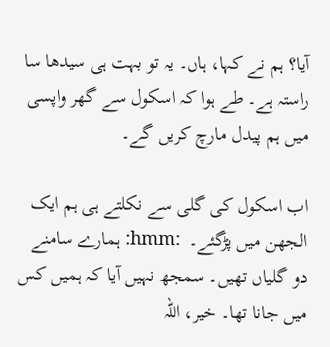آیا؟ ہم نے کہا، ہاں۔ یہ تو بہت ہی سیدھا سا راستہ ہے۔ طے ہوا کہ اسکول سے گھر واپسی میں ہم پیدل مارچ کریں گے۔

اب اسکول کی گلی سے نکلتے ہی ہم ایک الجھن میں پڑگئے۔  :hmm: ہمارے سامنے دو گلیاں تھیں۔ سمجھ نہیں آیا کہ ہمیں کس میں جانا تھا۔ خیر، اللہ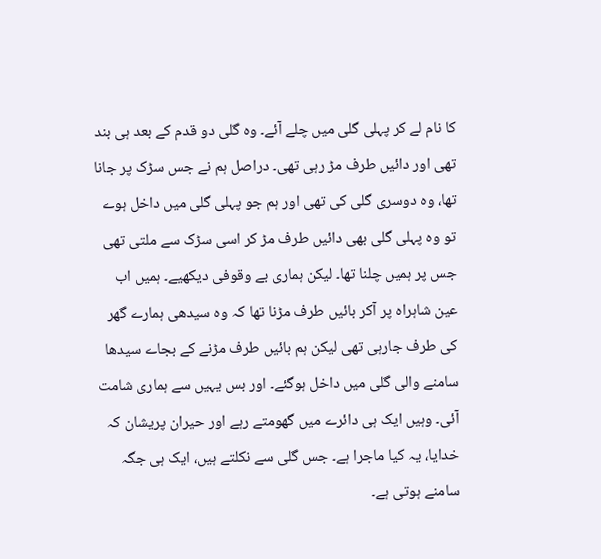کا نام لے کر پہلی گلی میں چلے آئے۔ وہ گلی دو قدم کے بعد ہی بند تھی اور دائیں طرف مڑ رہی تھی۔ دراصل ہم نے جس سڑک پر جانا تھا، وہ دوسری گلی کی تھی اور ہم جو پہلی گلی میں داخل ہوے تو وہ پہلی گلی بھی دائیں طرف مڑ کر اسی سڑک سے ملتی تھی جس پر ہمیں چلنا تھا۔ لیکن ہماری بے وقوفی دیکھیے۔ ہمیں اب عین شاہراہ پر آکر بائیں طرف مڑنا تھا کہ وہ سیدھی ہمارے گھر کی طرف جارہی تھی لیکن ہم بائیں طرف مڑنے کے بجاے سیدھا سامنے والی گلی میں داخل ہوگئے۔ اور بس یہیں سے ہماری شامت آئی۔ وہیں ایک ہی دائرے میں گھومتے رہے اور حیران پریشان کہ خدایا، یہ کیا ماجرا ہے۔ جس گلی سے نکلتے ہیں، ایک ہی جگہ سامنے ہوتی ہے۔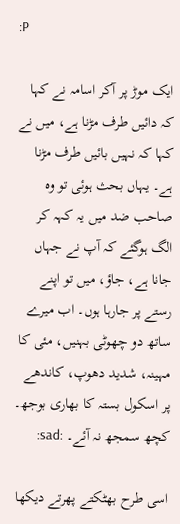:P

ایک موڑ پر آکر اسامہ نے کہا کہ دائیں طرف مڑنا ہے، میں نے کہا کہ نہیں بائیں طرف مڑنا ہے۔ یہاں بحث ہوئی تو وہ صاحب ضد میں یہ کہہ کر الگ ہوگئے کہ آپ نے جہاں جانا ہے، جاؤ، میں تو اپنے رستے پر جارہا ہوں۔ اب میرے ساتھ دو چھوٹی بہنیں، مئی کا مہینہ، شدید دھوپ، کاندھے پر اسکول بستہ کا بھاری بوجھ۔ کچھ سمجھ نہ آئے۔ :sad:

اسی طرح بھٹکتے پھرتے دیکھا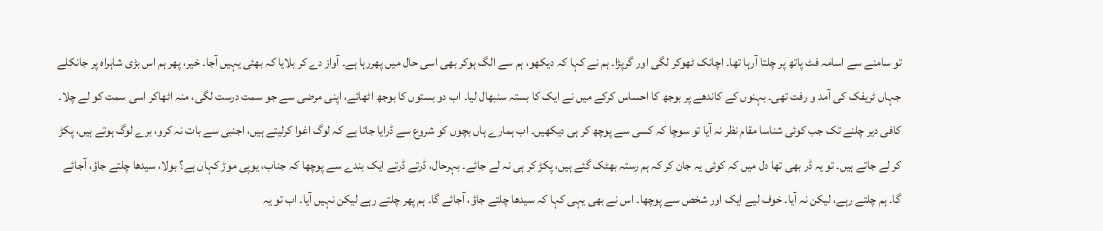تو سامنے سے اسامہ فٹ پاتھ پر چلتا آرہا تھا۔ اچانک ٹھوکر لگی اور گرپڑا۔ ہم نے کہا کہ دیکھو، ہم سے الگ ہوکر بھی اسی حال میں پھررہا ہے۔ آواز دے کر بلایا کہ بھئی یہیں آجا۔ خیر، پھر ہم اس بڑی شاہراہ پر جانکلے جہاں ٹریفک کی آمد و رفت تھی۔ بہنوں کے کاندھے پر بوجھ کا احساس کرکے میں نے ایک کا بستہ سنبھال لیا۔ اب دو بستوں کا بوجھ اٹھائے، اپنی مرضی سے جو سمت درست لگی، منہ اٹھاکر اسی سمت کو لے چلا۔ کافی دیر چلنے تک جب کوئی شناسا مقام نظر نہ آیا تو سوچا کہ کسی سے پوچھ کر ہی دیکھیں۔ اب ہمارے ہاں بچوں کو شروع سے ڈرایا جاتا ہے کہ لوگ اغوا کرلیتے ہیں، اجنبی سے بات نہ کرو، برے لوگ ہوتے ہیں، پکڑ کر لے جاتے ہیں۔ تو یہ ڈر بھی تھا دل میں کہ کوئی یہ جان کر کہ ہم رستہ بھٹک گئے ہیں، پکڑ کر ہی نہ لے جائے۔ بہرحال، ڈرتے ڈرتے ایک بندے سے پوچھا کہ جناب، یوپی موڑ کہاں ہے؟ بولا، سیدھا چلتے جاؤ، آجائے گا۔ ہم چلتے رہے، لیکن نہ آیا۔ خوف لیے ایک اور شخص سے پوچھا۔ اس نے بھی یہی کہا کہ سیدھا چلتے جاؤ، آجائے گا۔ ہم پھر چلتے رہے لیکن نہیں آیا۔ اب تو یہ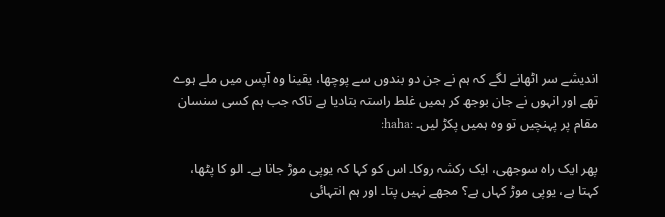اندیشے سر اٹھانے لگے کہ ہم نے جن دو بندوں سے پوچھا، یقینا وہ آپس میں ملے ہوے تھے اور انہوں نے جان بوجھ کر ہمیں غلط راستہ بتادیا ہے تاکہ جب ہم کسی سنسان مقام پر پہنچیں تو وہ ہمیں پکڑ لیں۔ :haha:

پھر ایک راہ سوجھی، ایک رکشہ روکا۔ اس کو کہا کہ یوپی موڑ جانا ہے۔ الو کا پٹھا، کہتا ہے، یوپی موڑ کہاں ہے؟ مجھے نہیں پتا۔ اور ہم انتہائی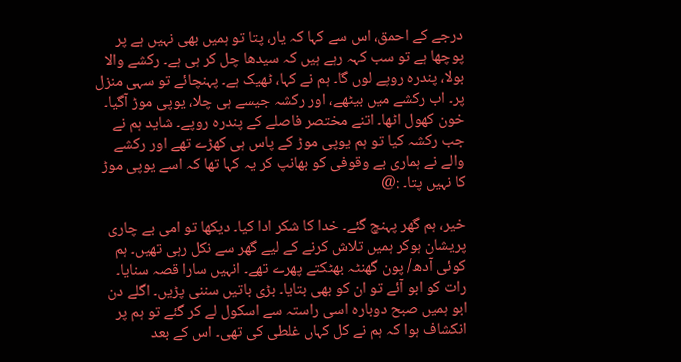درجے کے احمق، اس سے کہا کہ یار، پتا تو ہمیں بھی نہیں ہے پر پوچھا ہے تو سب کہہ رہے ہیں کہ سیدھا چل کر ہی ہے۔ رکشے والا بولا، پندرہ روپے لوں گا۔ ہم نے کہا، ٹھیک ہے۔ پہنچائے تو سہی منزل پر۔ اب رکشے میں بیٹھے، اور رکشہ جیسے ہی چلا، یوپی موڑ آگیا۔ خون کھول اٹھا۔ اتنے مختصر فاصلے کے پندرہ روپے۔ شاید ہم نے جب رکشہ کیا تو ہم یوپی موڑ کے پاس ہی کھڑے تھے اور رکشے والے نے ہماری بے وقوفی کو بھانپ کر یہ کہا تھا کہ اسے یوپی موڑ کا نہیں پتا۔ :@

خیر، ہم گھر پہنچ گئے۔ خدا کا شکر ادا کیا۔ دیکھا تو امی بے چاری پریشان ہوکر ہمیں تلاش کرنے کے لیے گھر سے نکل رہی تھیں۔ ہم کوئی آدھ/ پون گھنٹہ بھٹکتے پھرے تھے۔ انہیں سارا قصہ سنایا۔ رات کو ابو آئے تو ان کو بھی بتایا۔ بڑی باتیں سننی پڑیں۔ اگلے دن ابو ہمیں صبح دوبارہ اسی راستہ سے اسکول لے کر گئے تو ہم پر انکشاف ہوا کہ ہم نے کل کہاں غلطی کی تھی۔ اس کے بعد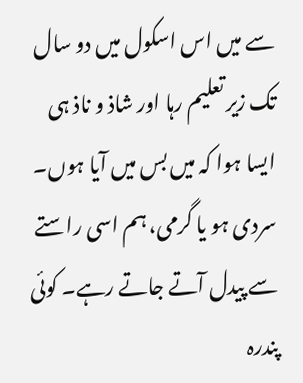سے میں اس اسکول میں دو سال تک زیر تعلیم رہا اور شاذ و ناذ ہی ایسا ہوا کہ میں بس میں آیا ہوں۔ سردی ہو یا گرمی، ہم اسی راستے سے پیدل آتے جاتے رہے۔ کوئی پندرہ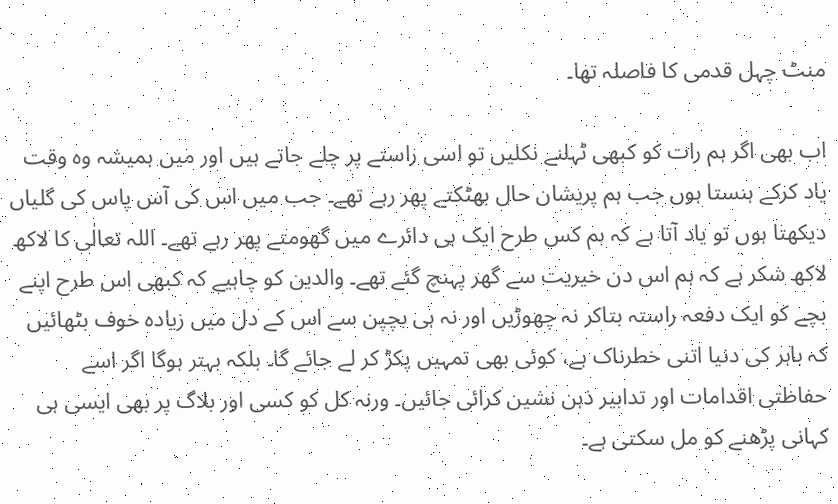منٹ چہل قدمی کا فاصلہ تھا۔

اب بھی اگر ہم رات کو کبھی ٹہلنے نکلیں تو اسی راستے پر چلے جاتے ہیں اور میں ہمیشہ وہ وقت یاد کرکے ہنستا ہوں جب ہم پریشان حال بھٹکتے پھر رہے تھے۔ جب میں اس کی آس پاس کی گلیاں دیکھتا ہوں تو یاد آتا ہے کہ ہم کس طرح ایک ہی دائرے میں گھومتے پھر رہے تھے۔ اللہ تعالٰی کا لاکھ لاکھ شکر ہے کہ ہم اس دن خیریت سے گھر پہنچ گئے تھے۔ والدین کو چاہیے کہ کبھی اس طرح اپنے بچے کو ایک دفعہ راستہ بتاکر نہ چھوڑیں اور نہ ہی بچپن سے اس کے دل میں زیادہ خوف بٹھائیں کہ باہر کی دنیا اتنی خطرناک ہے، کوئی بھی تمہیں پکڑ کر لے جائے گا۔ بلکہ بہتر ہوگا اگر اسے حفاظتی اقدامات اور تدابیر ذہن نشین کرائی جائیں۔ ورنہ کل کو کسی اور بلاگ پر بھی ایسی ہی کہانی پڑھنے کو مل سکتی ہے۔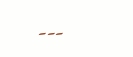۔۔۔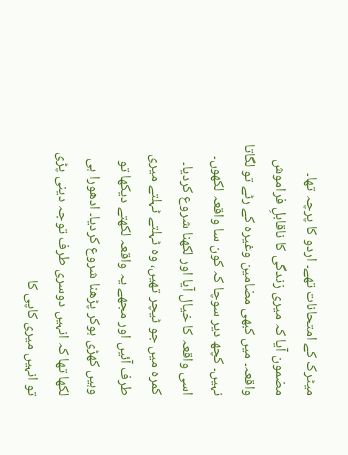میٹرک کے امتحانات تھے۔ اردو کا پرچہ تھا۔ مضمون آیا کہ میری زندگی کا ناقابلِ فراموش واقعہ۔ میں کبھی مضامین وغیرہ کے رٹے تو لگاتا نہیں۔ کچھ دیر سوچا کہ کون سا واقعہ لکھوں۔ اسی واقعہ کا خیال آیا اور لکھنا شروع کردیا۔ کمرہ میں جو ٹیچر تھیں، وہ ٹہلتے ٹہلتے میری طرف آئیں اور مجھے یہ واقعہ لکھتے دیکھا تو وہیں کھڑی ہوکر پڑھنا شروع کردیا۔ ادھورا ہی لکھا تھا کہ انہیں دوسری طرف توجہ دینی پڑی تو انہیں میری کاپی کا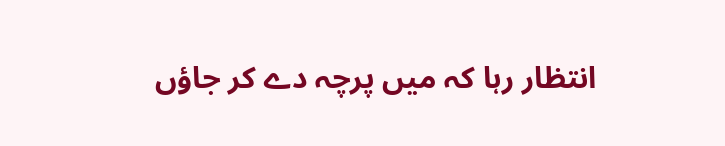انتظار رہا کہ میں پرچہ دے کر جاؤں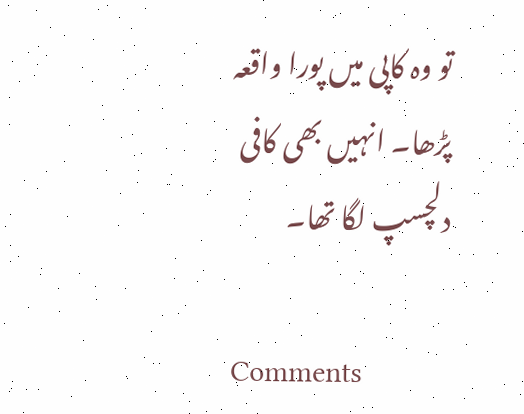تو وہ کاپی میں پورا واقعہ پڑھا۔ انہیں بھی کافی دلچسپ لگا تھا۔

Comments